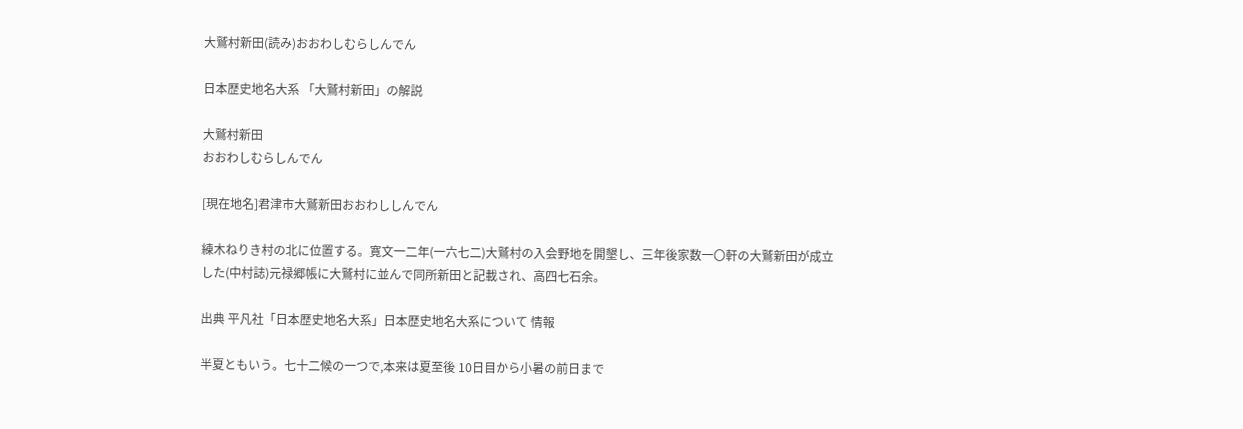大鷲村新田(読み)おおわしむらしんでん

日本歴史地名大系 「大鷲村新田」の解説

大鷲村新田
おおわしむらしんでん

[現在地名]君津市大鷲新田おおわししんでん

練木ねりき村の北に位置する。寛文一二年(一六七二)大鷲村の入会野地を開墾し、三年後家数一〇軒の大鷲新田が成立した(中村誌)元禄郷帳に大鷲村に並んで同所新田と記載され、高四七石余。

出典 平凡社「日本歴史地名大系」日本歴史地名大系について 情報

半夏ともいう。七十二候の一つで,本来は夏至後 10日目から小暑の前日まで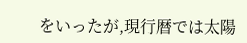をいったが,現行暦では太陽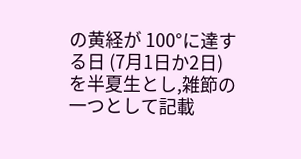の黄経が 100°に達する日 (7月1日か2日) を半夏生とし,雑節の一つとして記載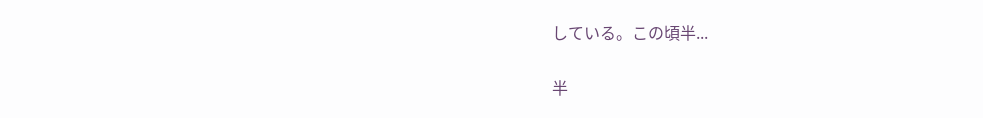している。この頃半...

半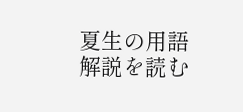夏生の用語解説を読む